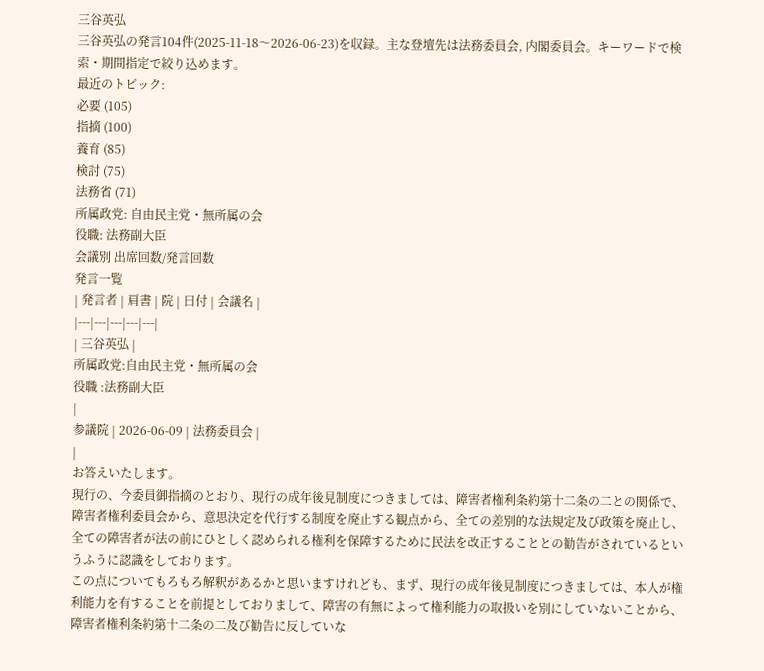三谷英弘
三谷英弘の発言104件(2025-11-18〜2026-06-23)を収録。主な登壇先は法務委員会, 内閣委員会。キーワードで検索・期間指定で絞り込めます。
最近のトピック:
必要 (105)
指摘 (100)
養育 (85)
検討 (75)
法務省 (71)
所属政党: 自由民主党・無所属の会
役職: 法務副大臣
会議別 出席回数/発言回数
発言一覧
| 発言者 | 肩書 | 院 | 日付 | 会議名 |
|---|---|---|---|---|
| 三谷英弘 |
所属政党:自由民主党・無所属の会
役職 :法務副大臣
|
参議院 | 2026-06-09 | 法務委員会 |
|
お答えいたします。
現行の、今委員御指摘のとおり、現行の成年後見制度につきましては、障害者権利条約第十二条の二との関係で、障害者権利委員会から、意思決定を代行する制度を廃止する観点から、全ての差別的な法規定及び政策を廃止し、全ての障害者が法の前にひとしく認められる権利を保障するために民法を改正することとの勧告がされているというふうに認識をしております。
この点についてもろもろ解釈があるかと思いますけれども、まず、現行の成年後見制度につきましては、本人が権利能力を有することを前提としておりまして、障害の有無によって権利能力の取扱いを別にしていないことから、障害者権利条約第十二条の二及び勧告に反していな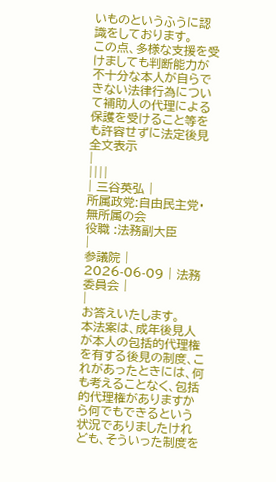いものというふうに認識をしております。
この点、多様な支援を受けましても判断能力が不十分な本人が自らできない法律行為について補助人の代理による保護を受けること等をも許容せずに法定後見
全文表示
|
||||
| 三谷英弘 |
所属政党:自由民主党・無所属の会
役職 :法務副大臣
|
参議院 | 2026-06-09 | 法務委員会 |
|
お答えいたします。
本法案は、成年後見人が本人の包括的代理権を有する後見の制度、これがあったときには、何も考えることなく、包括的代理権がありますから何でもできるという状況でありましたけれども、そういった制度を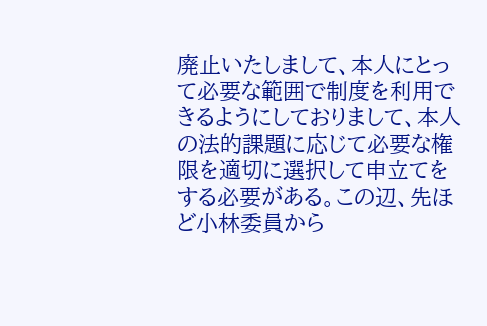廃止いたしまして、本人にとって必要な範囲で制度を利用できるようにしておりまして、本人の法的課題に応じて必要な権限を適切に選択して申立てをする必要がある。この辺、先ほど小林委員から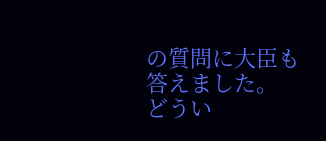の質問に大臣も答えました。
どうい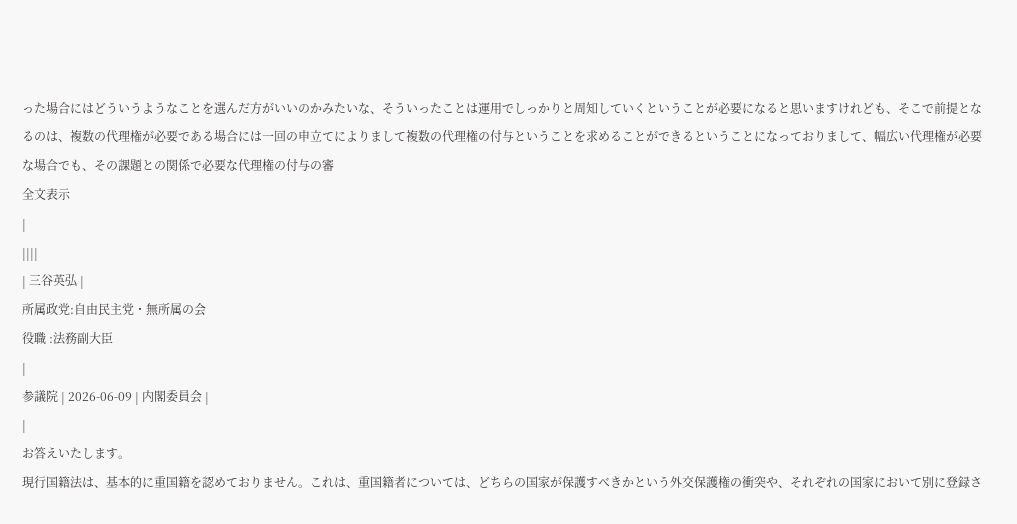った場合にはどういうようなことを選んだ方がいいのかみたいな、そういったことは運用でしっかりと周知していくということが必要になると思いますけれども、そこで前提となるのは、複数の代理権が必要である場合には一回の申立てによりまして複数の代理権の付与ということを求めることができるということになっておりまして、幅広い代理権が必要な場合でも、その課題との関係で必要な代理権の付与の審
全文表示
|
||||
| 三谷英弘 |
所属政党:自由民主党・無所属の会
役職 :法務副大臣
|
参議院 | 2026-06-09 | 内閣委員会 |
|
お答えいたします。
現行国籍法は、基本的に重国籍を認めておりません。これは、重国籍者については、どちらの国家が保護すべきかという外交保護権の衝突や、それぞれの国家において別に登録さ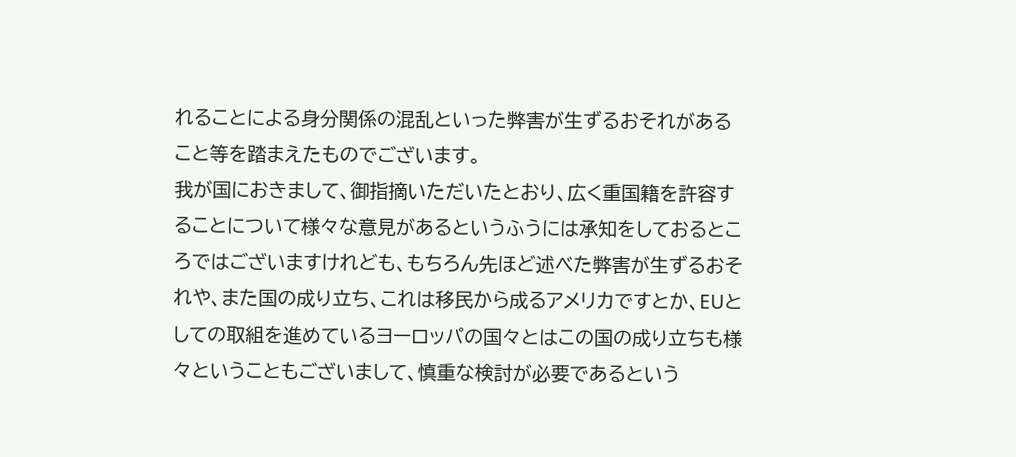れることによる身分関係の混乱といった弊害が生ずるおそれがあること等を踏まえたものでございます。
我が国におきまして、御指摘いただいたとおり、広く重国籍を許容することについて様々な意見があるというふうには承知をしておるところではございますけれども、もちろん先ほど述べた弊害が生ずるおそれや、また国の成り立ち、これは移民から成るアメリカですとか、EUとしての取組を進めているヨーロッパの国々とはこの国の成り立ちも様々ということもございまして、慎重な検討が必要であるという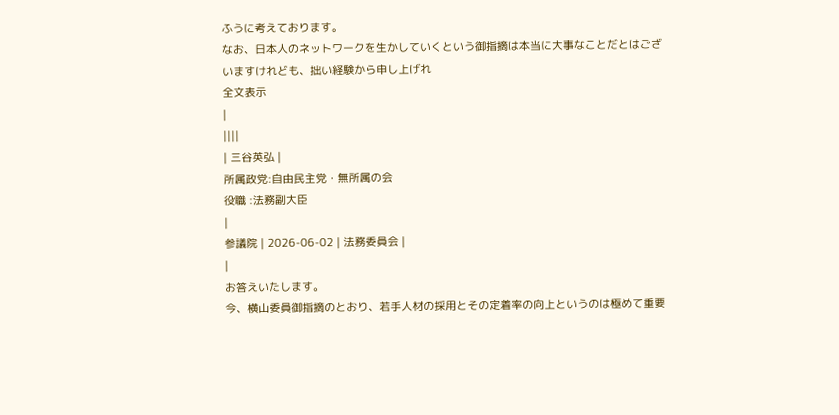ふうに考えております。
なお、日本人のネットワークを生かしていくという御指摘は本当に大事なことだとはございますけれども、拙い経験から申し上げれ
全文表示
|
||||
| 三谷英弘 |
所属政党:自由民主党・無所属の会
役職 :法務副大臣
|
参議院 | 2026-06-02 | 法務委員会 |
|
お答えいたします。
今、横山委員御指摘のとおり、若手人材の採用とその定着率の向上というのは極めて重要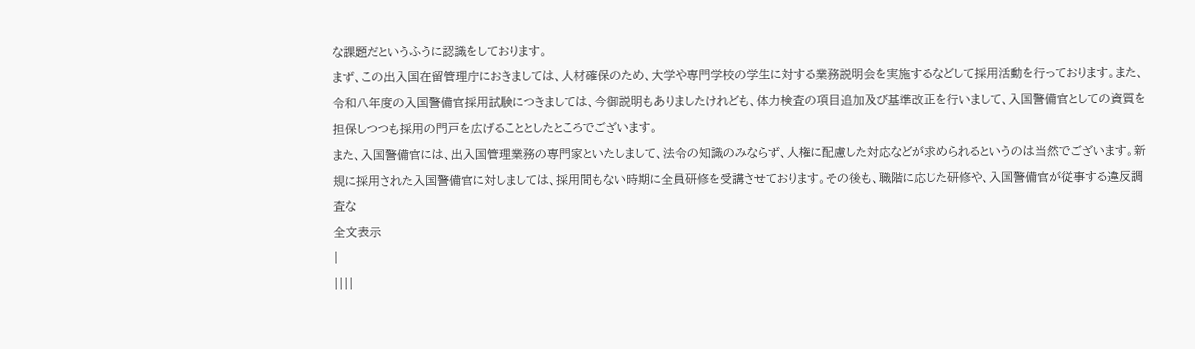な課題だというふうに認識をしております。
まず、この出入国在留管理庁におきましては、人材確保のため、大学や専門学校の学生に対する業務説明会を実施するなどして採用活動を行っております。また、令和八年度の入国警備官採用試験につきましては、今御説明もありましたけれども、体力検査の項目追加及び基準改正を行いまして、入国警備官としての資質を担保しつつも採用の門戸を広げることとしたところでございます。
また、入国警備官には、出入国管理業務の専門家といたしまして、法令の知識のみならず、人権に配慮した対応などが求められるというのは当然でございます。新規に採用された入国警備官に対しましては、採用間もない時期に全員研修を受講させております。その後も、職階に応じた研修や、入国警備官が従事する違反調査な
全文表示
|
||||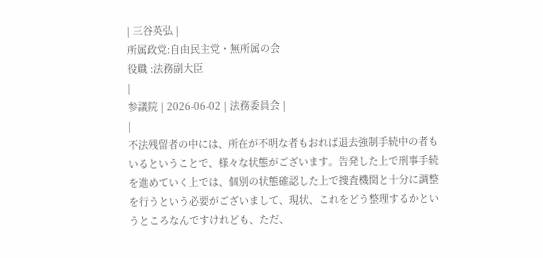| 三谷英弘 |
所属政党:自由民主党・無所属の会
役職 :法務副大臣
|
参議院 | 2026-06-02 | 法務委員会 |
|
不法残留者の中には、所在が不明な者もおれば退去強制手続中の者もいるということで、様々な状態がございます。告発した上で刑事手続を進めていく上では、個別の状態確認した上で捜査機関と十分に調整を行うという必要がございまして、現状、これをどう整理するかというところなんですけれども、ただ、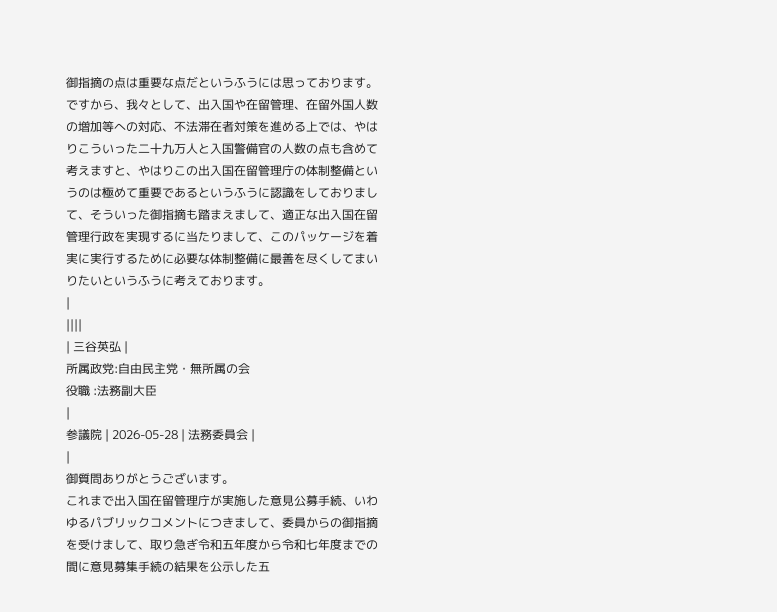御指摘の点は重要な点だというふうには思っております。
ですから、我々として、出入国や在留管理、在留外国人数の増加等への対応、不法滞在者対策を進める上では、やはりこういった二十九万人と入国警備官の人数の点も含めて考えますと、やはりこの出入国在留管理庁の体制整備というのは極めて重要であるというふうに認識をしておりまして、そういった御指摘も踏まえまして、適正な出入国在留管理行政を実現するに当たりまして、このパッケージを着実に実行するために必要な体制整備に最善を尽くしてまいりたいというふうに考えております。
|
||||
| 三谷英弘 |
所属政党:自由民主党・無所属の会
役職 :法務副大臣
|
参議院 | 2026-05-28 | 法務委員会 |
|
御質問ありがとうございます。
これまで出入国在留管理庁が実施した意見公募手続、いわゆるパブリックコメントにつきまして、委員からの御指摘を受けまして、取り急ぎ令和五年度から令和七年度までの間に意見募集手続の結果を公示した五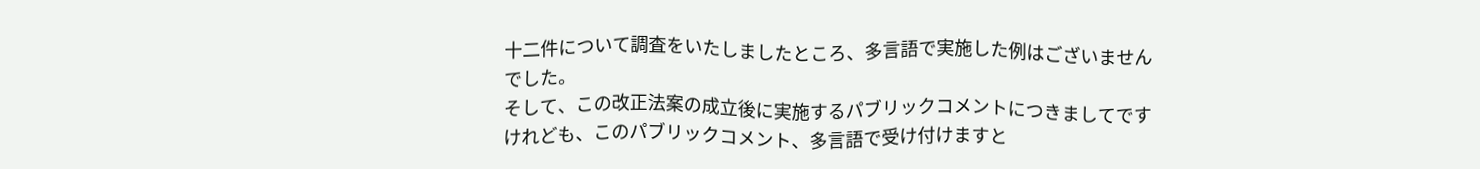十二件について調査をいたしましたところ、多言語で実施した例はございませんでした。
そして、この改正法案の成立後に実施するパブリックコメントにつきましてですけれども、このパブリックコメント、多言語で受け付けますと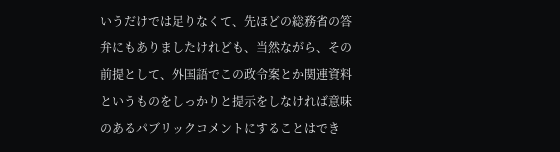いうだけでは足りなくて、先ほどの総務省の答弁にもありましたけれども、当然ながら、その前提として、外国語でこの政令案とか関連資料というものをしっかりと提示をしなければ意味のあるパブリックコメントにすることはでき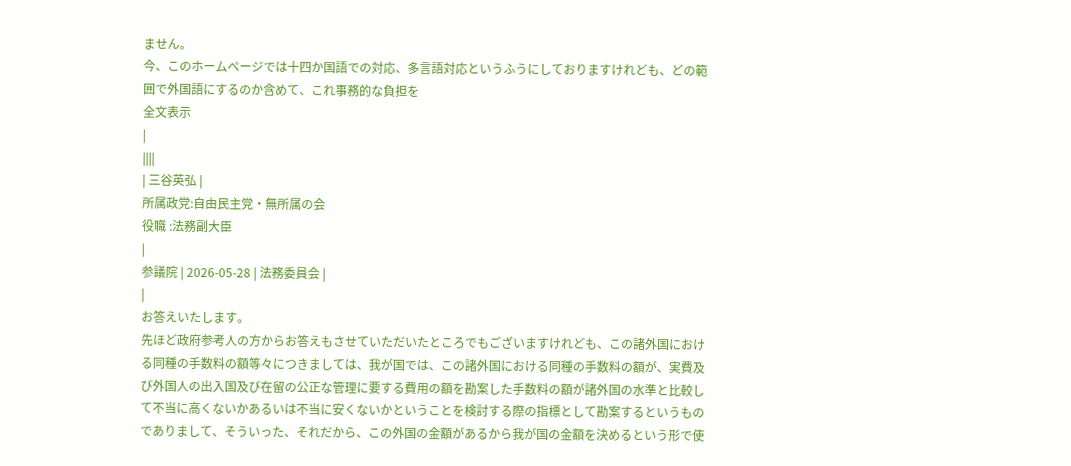ません。
今、このホームページでは十四か国語での対応、多言語対応というふうにしておりますけれども、どの範囲で外国語にするのか含めて、これ事務的な負担を
全文表示
|
||||
| 三谷英弘 |
所属政党:自由民主党・無所属の会
役職 :法務副大臣
|
参議院 | 2026-05-28 | 法務委員会 |
|
お答えいたします。
先ほど政府参考人の方からお答えもさせていただいたところでもございますけれども、この諸外国における同種の手数料の額等々につきましては、我が国では、この諸外国における同種の手数料の額が、実費及び外国人の出入国及び在留の公正な管理に要する費用の額を勘案した手数料の額が諸外国の水準と比較して不当に高くないかあるいは不当に安くないかということを検討する際の指標として勘案するというものでありまして、そういった、それだから、この外国の金額があるから我が国の金額を決めるという形で使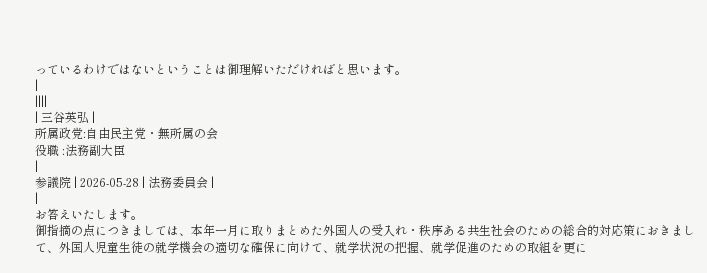っているわけではないということは御理解いただければと思います。
|
||||
| 三谷英弘 |
所属政党:自由民主党・無所属の会
役職 :法務副大臣
|
参議院 | 2026-05-28 | 法務委員会 |
|
お答えいたします。
御指摘の点につきましては、本年一月に取りまとめた外国人の受入れ・秩序ある共生社会のための総合的対応策におきまして、外国人児童生徒の就学機会の適切な確保に向けて、就学状況の把握、就学促進のための取組を更に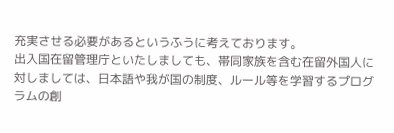充実させる必要があるというふうに考えております。
出入国在留管理庁といたしましても、帯同家族を含む在留外国人に対しましては、日本語や我が国の制度、ルール等を学習するプログラムの創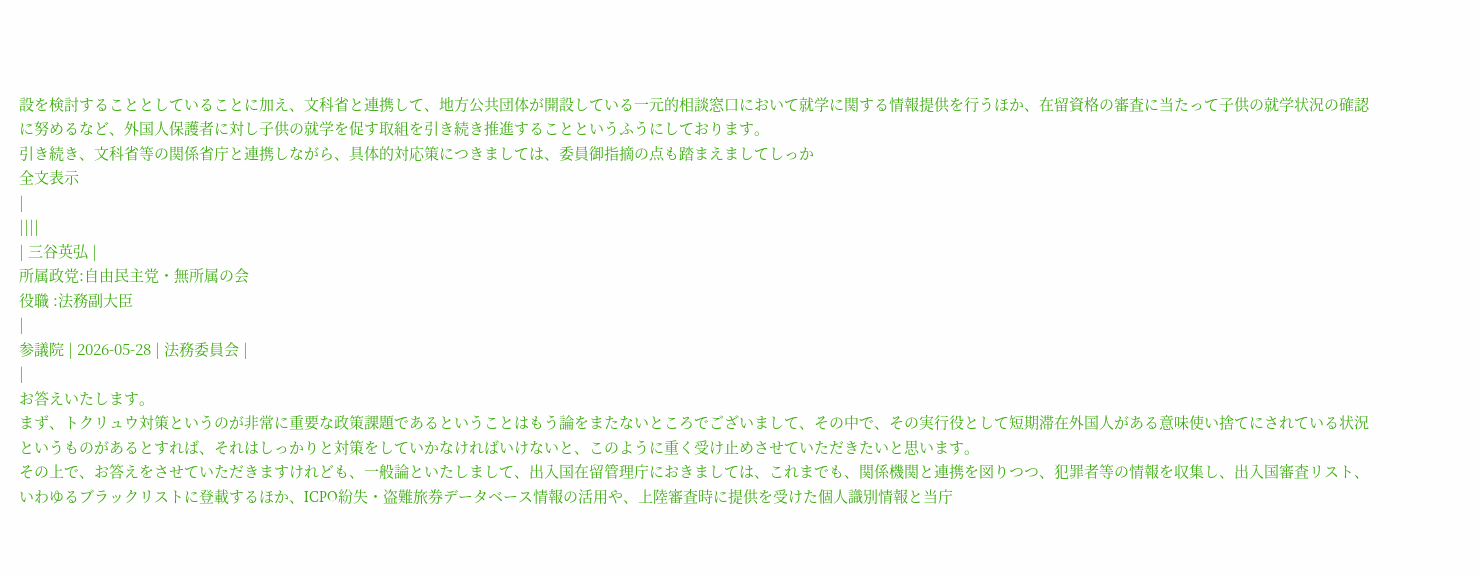設を検討することとしていることに加え、文科省と連携して、地方公共団体が開設している一元的相談窓口において就学に関する情報提供を行うほか、在留資格の審査に当たって子供の就学状況の確認に努めるなど、外国人保護者に対し子供の就学を促す取組を引き続き推進することというふうにしております。
引き続き、文科省等の関係省庁と連携しながら、具体的対応策につきましては、委員御指摘の点も踏まえましてしっか
全文表示
|
||||
| 三谷英弘 |
所属政党:自由民主党・無所属の会
役職 :法務副大臣
|
参議院 | 2026-05-28 | 法務委員会 |
|
お答えいたします。
まず、トクリュウ対策というのが非常に重要な政策課題であるということはもう論をまたないところでございまして、その中で、その実行役として短期滞在外国人がある意味使い捨てにされている状況というものがあるとすれば、それはしっかりと対策をしていかなければいけないと、このように重く受け止めさせていただきたいと思います。
その上で、お答えをさせていただきますけれども、一般論といたしまして、出入国在留管理庁におきましては、これまでも、関係機関と連携を図りつつ、犯罪者等の情報を収集し、出入国審査リスト、いわゆるブラックリストに登載するほか、ICPO紛失・盗難旅券データベース情報の活用や、上陸審査時に提供を受けた個人識別情報と当庁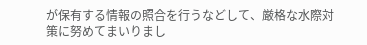が保有する情報の照合を行うなどして、厳格な水際対策に努めてまいりまし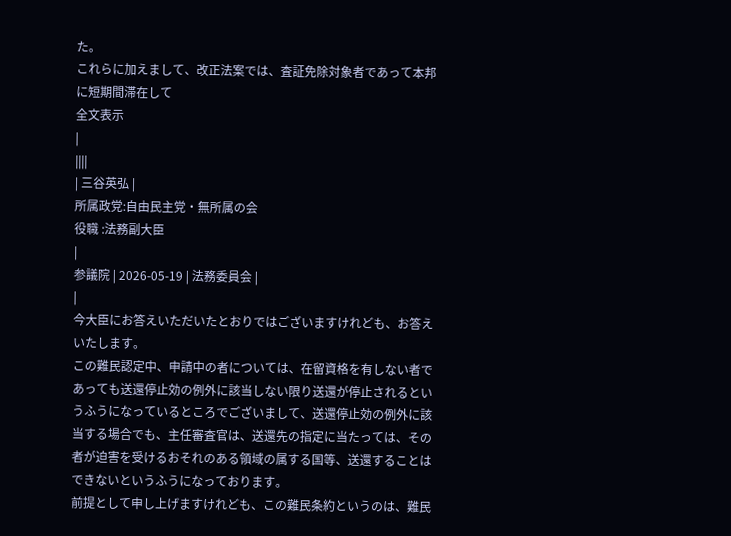た。
これらに加えまして、改正法案では、査証免除対象者であって本邦に短期間滞在して
全文表示
|
||||
| 三谷英弘 |
所属政党:自由民主党・無所属の会
役職 :法務副大臣
|
参議院 | 2026-05-19 | 法務委員会 |
|
今大臣にお答えいただいたとおりではございますけれども、お答えいたします。
この難民認定中、申請中の者については、在留資格を有しない者であっても送還停止効の例外に該当しない限り送還が停止されるというふうになっているところでございまして、送還停止効の例外に該当する場合でも、主任審査官は、送還先の指定に当たっては、その者が迫害を受けるおそれのある領域の属する国等、送還することはできないというふうになっております。
前提として申し上げますけれども、この難民条約というのは、難民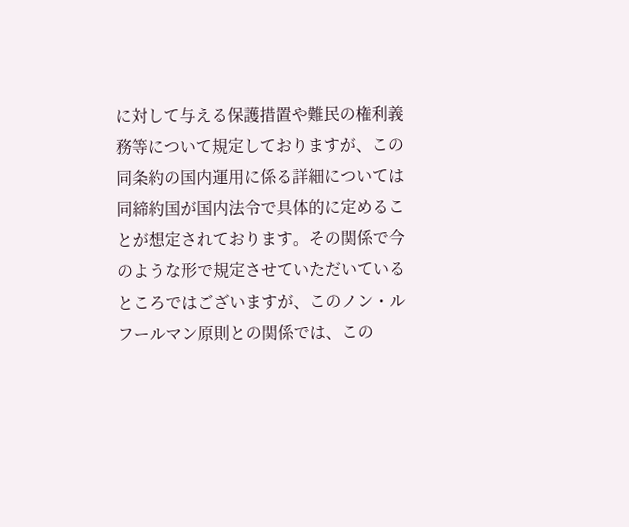に対して与える保護措置や難民の権利義務等について規定しておりますが、この同条約の国内運用に係る詳細については同締約国が国内法令で具体的に定めることが想定されております。その関係で今のような形で規定させていただいているところではございますが、このノン・ルフールマン原則との関係では、この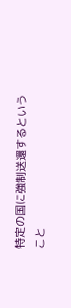特定の国に強制送還するということ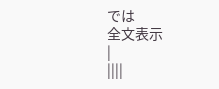では
全文表示
|
||||